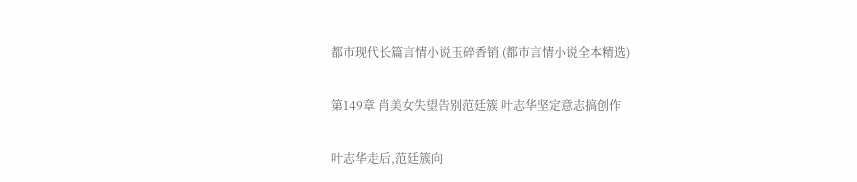都市现代长篇言情小说玉碎香销 (都市言情小说全本精选)

第149章 肖美女失望告别范廷簇 叶志华坚定意志搞创作

叶志华走后,范廷簇向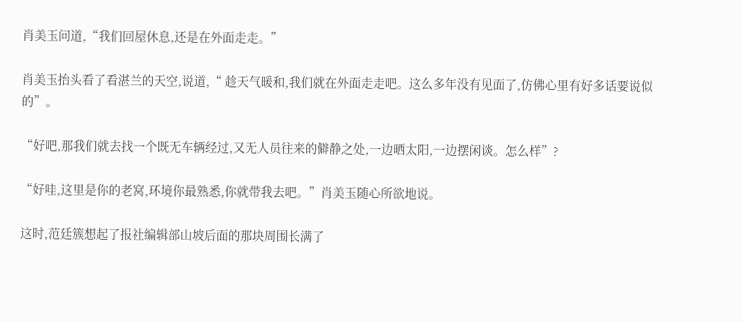肖美玉问道,“我们回屋休息,还是在外面走走。”

肖美玉抬头看了看湛兰的天空,说道,“ 趁天气暖和,我们就在外面走走吧。这么多年没有见面了,仿佛心里有好多话要说似的”。

“好吧,那我们就去找一个既无车辆经过,又无人员往来的僻静之处,一边晒太阳,一边摆闲谈。怎么样”?

“好哇,这里是你的老窝,环境你最熟悉,你就带我去吧。”肖美玉随心所欲地说。

这时,范廷簇想起了报社编辑部山坡后面的那块周围长满了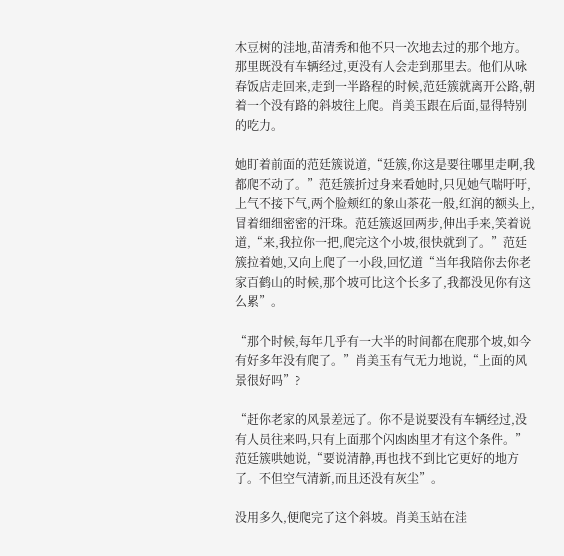木豆树的洼地,苗清秀和他不只一次地去过的那个地方。那里既没有车辆经过,更没有人会走到那里去。他们从咏春饭店走回来,走到一半路程的时候,范廷簇就离开公路,朝着一个没有路的斜坡往上爬。肖美玉跟在后面,显得特别的吃力。

她盯着前面的范廷簇说道,“廷簇,你这是要往哪里走啊,我都爬不动了。”范廷簇折过身来看她时,只见她气喘吁吁,上气不接下气,两个脸颊红的象山茶花一般,红润的额头上,冒着细细密密的汗珠。范廷簇返回两步,伸出手来,笑着说道,“来,我拉你一把,爬完这个小坡,很快就到了。”范廷簇拉着她,又向上爬了一小段,回忆道“当年我陪你去你老家百鹤山的时候,那个坡可比这个长多了,我都没见你有这么累”。

“那个时候,每年几乎有一大半的时间都在爬那个坡,如今有好多年没有爬了。”肖美玉有气无力地说,“上面的风景很好吗”?

“赶你老家的风景差远了。你不是说要没有车辆经过,没有人员往来吗,只有上面那个闪凼凼里才有这个条件。”范廷簇哄她说,“要说清静,再也找不到比它更好的地方了。不但空气清新,而且还没有灰尘”。

没用多久,便爬完了这个斜坡。肖美玉站在洼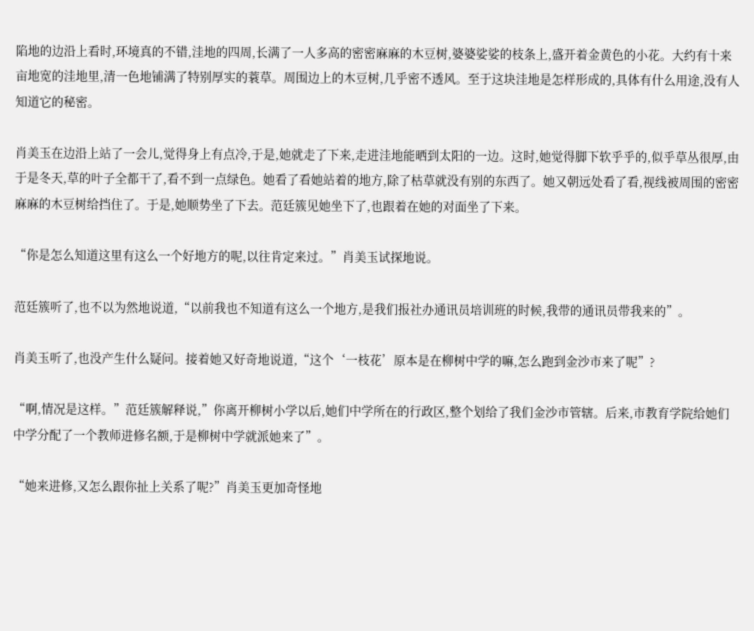陷地的边沿上看时,环境真的不错,洼地的四周,长满了一人多高的密密麻麻的木豆树,婆婆娑娑的枝条上,盛开着金黄色的小花。大约有十来亩地宽的洼地里,清一色地铺满了特别厚实的蓑草。周围边上的木豆树,几乎密不透风。至于这块洼地是怎样形成的,具体有什么用途,没有人知道它的秘密。

肖美玉在边沿上站了一会儿,觉得身上有点冷,于是,她就走了下来,走进洼地能晒到太阳的一边。这时,她觉得脚下软乎乎的,似乎草丛很厚,由于是冬天,草的叶子全都干了,看不到一点绿色。她看了看她站着的地方,除了枯草就没有别的东西了。她又朝远处看了看,视线被周围的密密麻麻的木豆树给挡住了。于是,她顺势坐了下去。范廷簇见她坐下了,也跟着在她的对面坐了下来。

“你是怎么知道这里有这么一个好地方的呢,以往肯定来过。”肖美玉试探地说。

范廷簇听了,也不以为然地说道,“以前我也不知道有这么一个地方,是我们报社办通讯员培训班的时候,我带的通讯员带我来的”。

肖美玉听了,也没产生什么疑问。接着她又好奇地说道,“这个‘一枝花’原本是在柳树中学的嘛,怎么跑到金沙市来了呢”?

“啊,情况是这样。”范廷簇解释说,”你离开柳树小学以后,她们中学所在的行政区,整个划给了我们金沙市管辖。后来,市教育学院给她们中学分配了一个教师进修名额,于是柳树中学就派她来了”。

“她来进修,又怎么跟你扯上关系了呢?”肖美玉更加奇怪地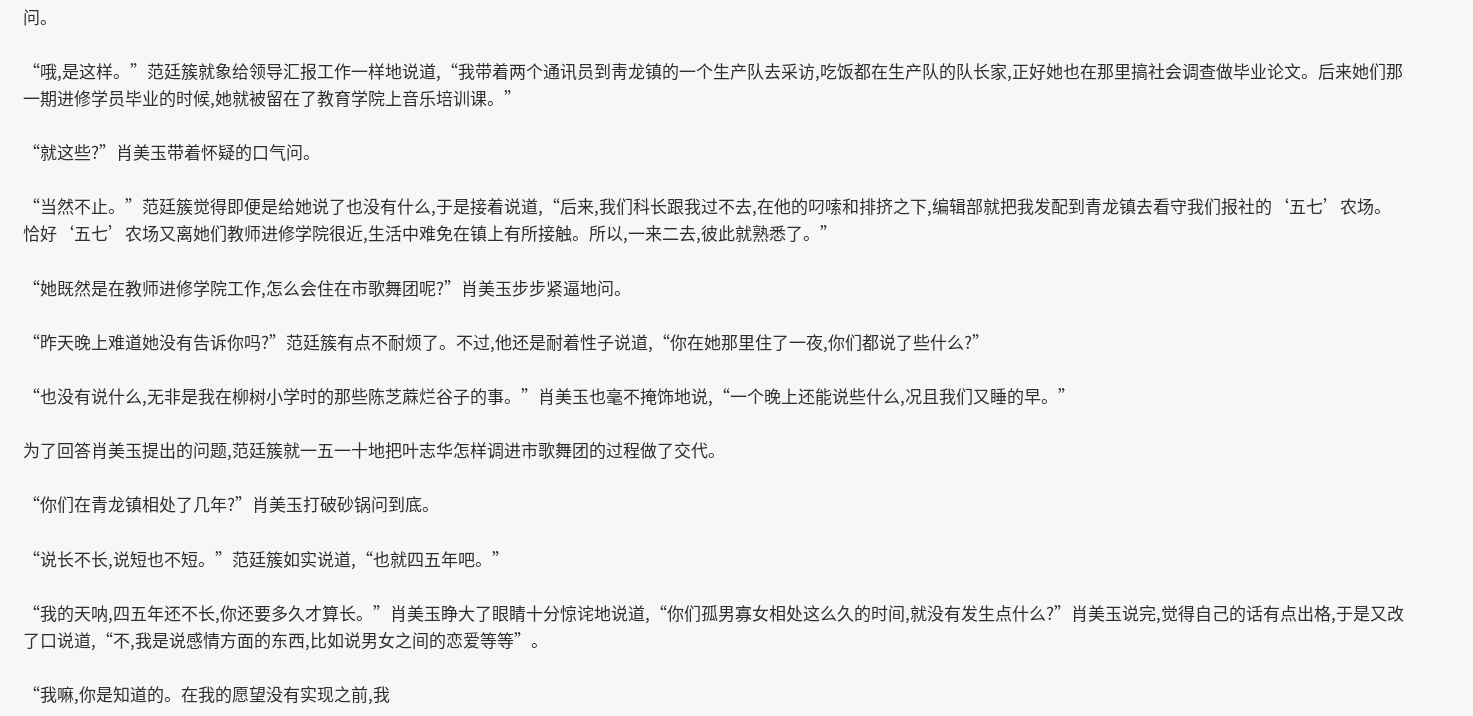问。

“哦,是这样。”范廷簇就象给领导汇报工作一样地说道,“我带着两个通讯员到靑龙镇的一个生产队去采访,吃饭都在生产队的队长家,正好她也在那里搞社会调查做毕业论文。后来她们那一期进修学员毕业的时候,她就被留在了教育学院上音乐培训课。”

“就这些?”肖美玉带着怀疑的口气问。

“当然不止。”范廷簇觉得即便是给她说了也没有什么,于是接着说道,“后来,我们科长跟我过不去,在他的叼嗦和排挤之下,编辑部就把我发配到青龙镇去看守我们报社的‘五七’农场。恰好‘五七’农场又离她们教师进修学院很近,生活中难免在镇上有所接触。所以,一来二去,彼此就熟悉了。”

“她既然是在教师进修学院工作,怎么会住在市歌舞团呢?”肖美玉步步紧逼地问。

“昨天晚上难道她没有告诉你吗?”范廷簇有点不耐烦了。不过,他还是耐着性子说道,“你在她那里住了一夜,你们都说了些什么?”

“也没有说什么,无非是我在柳树小学时的那些陈芝蔴烂谷子的事。”肖美玉也毫不掩饰地说,“一个晚上还能说些什么,况且我们又睡的早。”

为了回答肖美玉提出的问题,范廷簇就一五一十地把叶志华怎样调进市歌舞团的过程做了交代。

“你们在青龙镇相处了几年?”肖美玉打破砂锅问到底。

“说长不长,说短也不短。”范廷簇如实说道,“也就四五年吧。”

“我的天呐,四五年还不长,你还要多久才算长。”肖美玉睁大了眼睛十分惊诧地说道,“你们孤男寡女相处这么久的时间,就没有发生点什么?”肖美玉说完,觉得自己的话有点出格,于是又改了口说道,“不,我是说感情方面的东西,比如说男女之间的恋爱等等”。

“我嘛,你是知道的。在我的愿望没有实现之前,我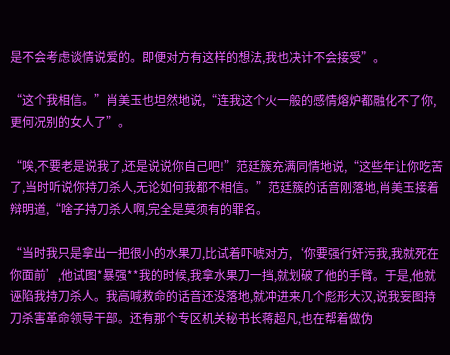是不会考虑谈情说爱的。即便对方有这样的想法,我也决计不会接受”。

“这个我相信。”肖美玉也坦然地说,“连我这个火一般的感情熔炉都融化不了你,更何况别的女人了”。

“唉,不要老是说我了,还是说说你自己吧!”范廷簇充满同情地说,“这些年让你吃苦了,当时听说你持刀杀人,无论如何我都不相信。”范廷簇的话音刚落地,肖美玉接着辩明道,“啥子持刀杀人啊,完全是莫须有的罪名。

“当时我只是拿出一把很小的水果刀,比试着吓唬对方,‘你要强行奸污我,我就死在你面前’,他试图*暴强**我的时候,我拿水果刀一挡,就划破了他的手臂。于是,他就诬陷我持刀杀人。我高喊救命的话音还没落地,就冲进来几个彪形大汉,说我妄图持刀杀害革命领导干部。还有那个专区机关秘书长蒋超凡,也在帮着做伪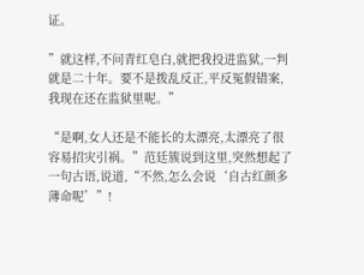证。

”就这样,不问青红皂白,就把我投进监狱,一判就是二十年。要不是拨乱反正,平反冤假错案,我现在还在监狱里呢。”

“是啊,女人还是不能长的太漂亮,太漂亮了很容易招灾引祸。”范廷簇说到这里,突然想起了一句古语,说道,“不然,怎么会说‘自古红颜多薄命呢’”!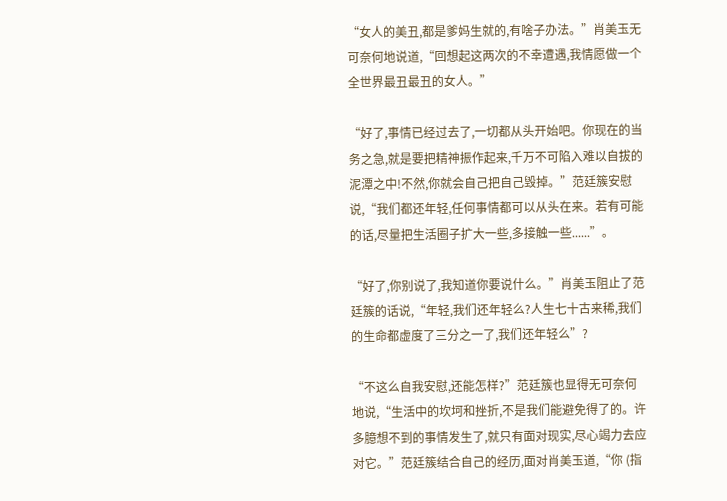“女人的美丑,都是爹妈生就的,有啥子办法。”肖美玉无可奈何地说道,“回想起这两次的不幸遭遇,我情愿做一个全世界最丑最丑的女人。”

“好了,事情已经过去了,一切都从头开始吧。你现在的当务之急,就是要把精神振作起来,千万不可陷入难以自拔的泥潭之中!不然,你就会自己把自己毁掉。”范廷簇安慰说,“我们都还年轻,任何事情都可以从头在来。若有可能的话,尽量把生活圈子扩大一些,多接触一些......”。

“好了,你别说了,我知道你要说什么。”肖美玉阻止了范廷簇的话说,“年轻,我们还年轻么?人生七十古来稀,我们的生命都虚度了三分之一了,我们还年轻么”?

“不这么自我安慰,还能怎样?”范廷簇也显得无可奈何地说,“生活中的坎坷和挫折,不是我们能避免得了的。许多臆想不到的事情发生了,就只有面对现实,尽心竭力去应对它。”范廷簇结合自己的经历,面对肖美玉道,“你 (指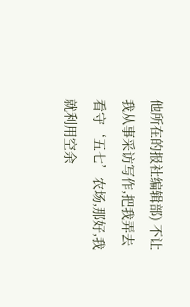他所在的报社编辑部) 不让我从事采访写作,把我弄去看守‘五七’农场,那好,我就利用空余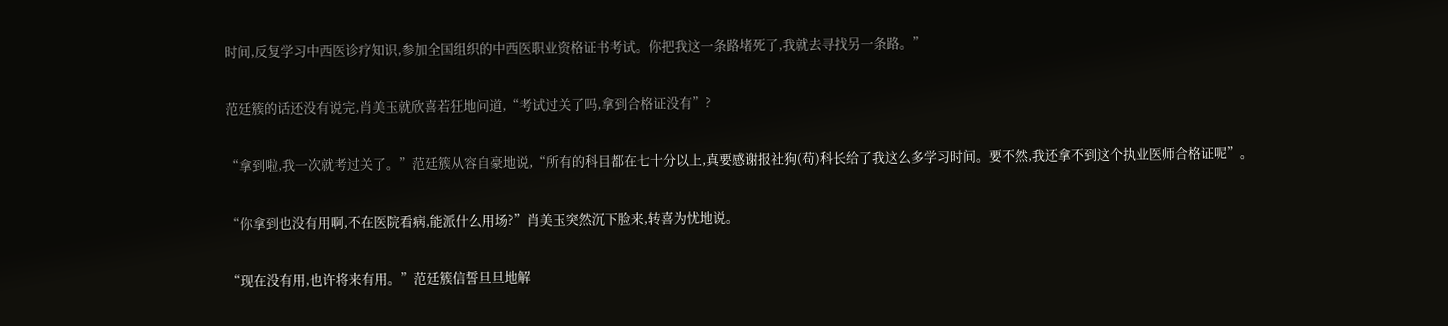时间,反复学习中西医诊疗知识,参加全国组织的中西医职业资格证书考试。你把我这一条路堵死了,我就去寻找另一条路。”

范廷簇的话还没有说完,肖美玉就欣喜若狂地问道,“考试过关了吗,拿到合格证没有”?

“拿到啦,我一次就考过关了。”范廷簇从容自豪地说,“所有的科目都在七十分以上,真要感谢报社狗(苟)科长给了我这么多学习时间。要不然,我还拿不到这个执业医师合格证呢”。

“你拿到也没有用啊,不在医院看病,能派什么用场?”肖美玉突然沉下脸来,转喜为忧地说。

“现在没有用,也许将来有用。”范廷簇信誓旦旦地解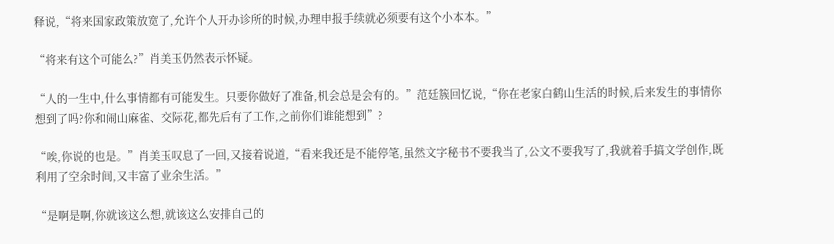释说,“将来国家政策放宽了,允许个人开办诊所的时候,办理申报手续就必须要有这个小本本。”

“将来有这个可能么?”肖美玉仍然表示怀疑。

“人的一生中,什么事情都有可能发生。只要你做好了准备,机会总是会有的。”范廷簇回忆说,“你在老家白鹤山生活的时候,后来发生的事情你想到了吗?你和闹山麻雀、交际花,都先后有了工作,之前你们谁能想到”?

“唉,你说的也是。”肖美玉叹息了一回,又接着说道,“看来我还是不能停笔,虽然文字秘书不要我当了,公文不要我写了,我就着手搞文学创作,既利用了空余时间,又丰富了业余生活。”

“是啊是啊,你就该这么想,就该这么安排自己的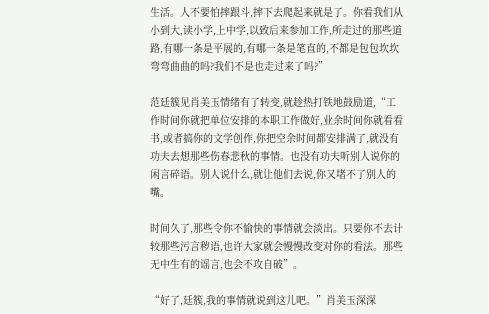生活。人不要怕摔跟斗,摔下去爬起来就是了。你看我们从小到大,读小学,上中学,以致后来参加工作,所走过的那些道路,有哪一条是平展的,有哪一条是笔直的,不都是包包坎坎弯弯曲曲的吗?我们不是也走过来了吗?”

范廷簇见肖美玉情绪有了转变,就趁热打铁地鼓励道,“工作时间你就把单位安排的本职工作做好,业余时间你就看看书,或者搞你的文学创作,你把空余时间都安排满了,就没有功夫去想那些伤春悲秋的事情。也没有功夫听别人说你的闲言碎语。别人说什么,就让他们去说,你又堵不了别人的嘴。

时间久了,那些令你不愉快的事情就会淡出。只要你不去计较那些污言秽语,也许大家就会慢慢改变对你的看法。那些无中生有的谣言,也会不攻自破”。

“好了,廷簇,我的事情就说到这儿吧。”肖美玉深深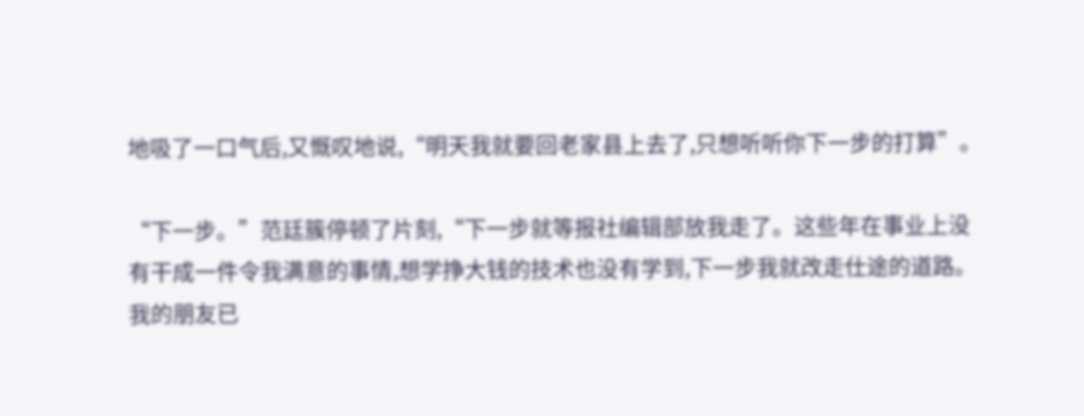地吸了一口气后,又慨叹地说,“明天我就要回老家县上去了,只想听听你下一步的打算”。

“下一步。”范廷簇停顿了片刻,“下一步就等报社编辑部放我走了。这些年在事业上没有干成一件令我满意的事情,想学挣大钱的技术也没有学到,下一步我就改走仕途的道路。我的朋友已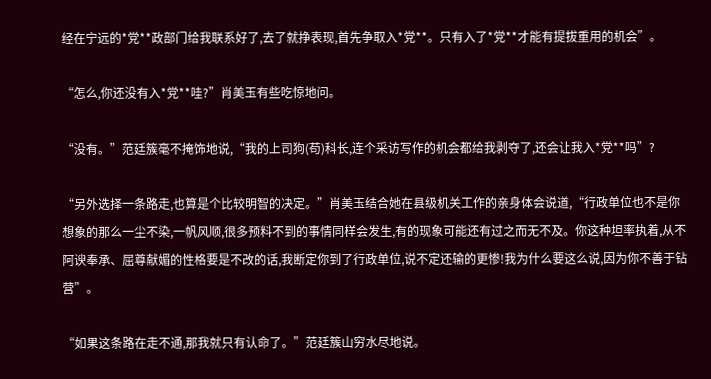经在宁远的*党**政部门给我联系好了,去了就挣表现,首先争取入*党**。只有入了*党**才能有提拔重用的机会”。

“怎么,你还没有入*党**哇?”肖美玉有些吃惊地问。

“没有。”范廷簇毫不掩饰地说,“我的上司狗(苟)科长,连个采访写作的机会都给我剥夺了,还会让我入*党**吗”?

“另外选择一条路走,也算是个比较明智的决定。”肖美玉结合她在县级机关工作的亲身体会说道,“行政单位也不是你想象的那么一尘不染,一帆风顺,很多预料不到的事情同样会发生,有的现象可能还有过之而无不及。你这种坦率执着,从不阿谀奉承、屈尊献媚的性格要是不改的话,我断定你到了行政单位,说不定还输的更惨!我为什么要这么说,因为你不善于钻营”。

“如果这条路在走不通,那我就只有认命了。”范廷簇山穷水尽地说。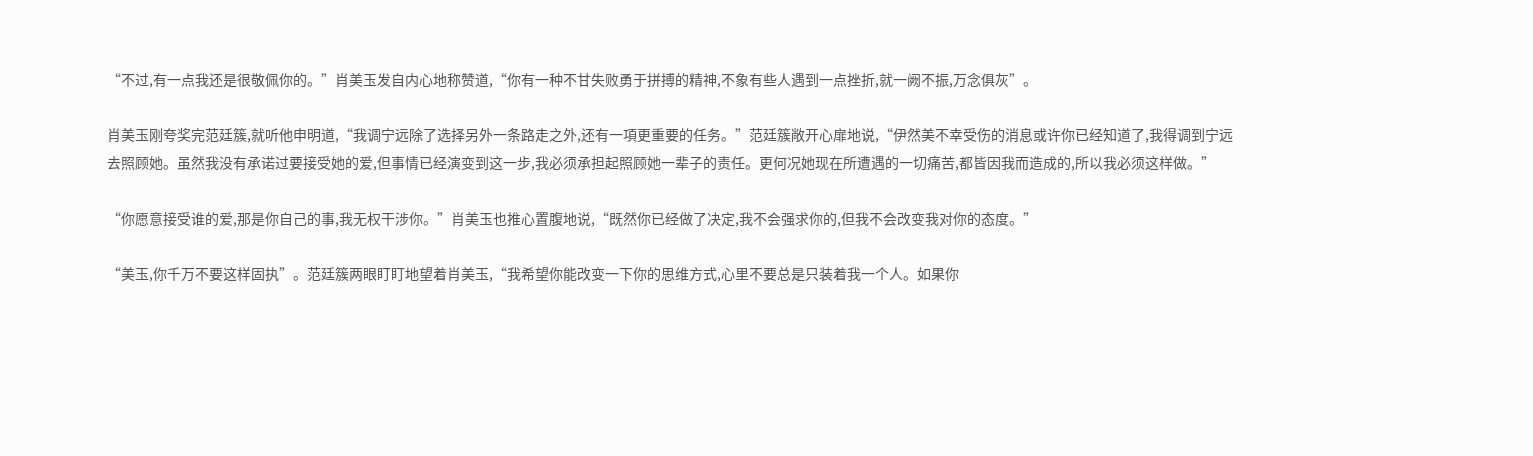“不过,有一点我还是很敬佩你的。”肖美玉发自内心地称赞道,“你有一种不甘失败勇于拼搏的精神,不象有些人遇到一点挫折,就一阙不振,万念俱灰”。

肖美玉刚夸奖完范廷簇,就听他申明道,“我调宁远除了选择另外一条路走之外,还有一項更重要的任务。”范廷簇敞开心扉地说,“伊然美不幸受伤的消息或许你已经知道了,我得调到宁远去照顾她。虽然我没有承诺过要接受她的爱,但事情已经演变到这一步,我必须承担起照顾她一辈子的责任。更何况她现在所遭遇的一切痛苦,都皆因我而造成的,所以我必须这样做。”

“你愿意接受谁的爱,那是你自己的事,我无权干涉你。”肖美玉也推心置腹地说,“既然你已经做了决定,我不会强求你的,但我不会改变我对你的态度。”

“美玉,你千万不要这样固执”。范廷簇两眼盯盯地望着肖美玉,“我希望你能改变一下你的思维方式,心里不要总是只装着我一个人。如果你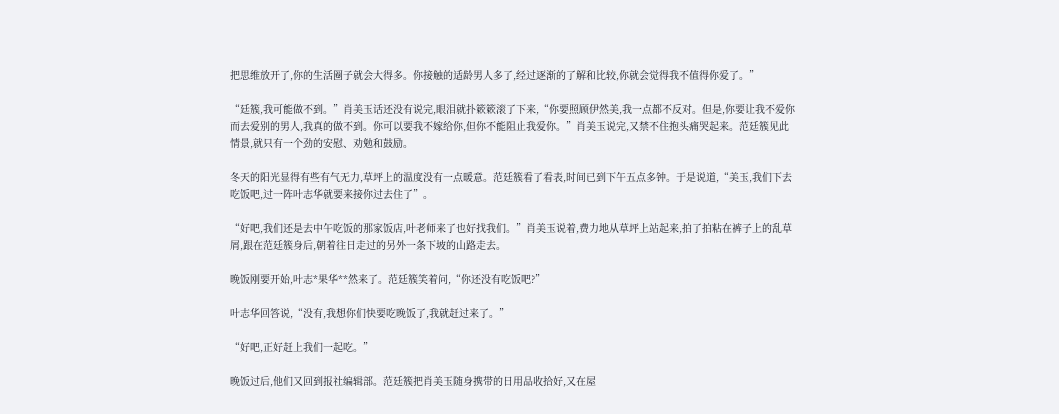把思维放开了,你的生活圈子就会大得多。你接触的适龄男人多了,经过逐渐的了解和比较,你就会觉得我不值得你爱了。”

“廷簇,我可能做不到。”肖美玉话还没有说完,眼泪就扑簌簌滚了下来,“你要照顾伊然美,我一点都不反对。但是,你要让我不爱你而去爱别的男人,我真的做不到。你可以要我不嫁给你,但你不能阻止我爱你。”肖美玉说完,又禁不住抱头痛哭起来。范廷簇见此情景,就只有一个劲的安慰、劝勉和鼓励。

冬天的阳光显得有些有气无力,草坪上的温度没有一点暖意。范廷簇看了看表,时间已到下午五点多钟。于是说道,“美玉,我们下去吃饭吧,过一阵叶志华就要来接你过去住了”。

“好吧,我们还是去中午吃饭的那家饭店,叶老师来了也好找我们。”肖美玉说着,费力地从草坪上站起来,拍了拍粘在裤子上的乱草屑,跟在范廷簇身后,朝着往日走过的另外一条下坡的山路走去。

晚饭刚要开始,叶志*果华**然来了。范廷簇笑着问,“你还没有吃饭吧?”

叶志华回答说,“没有,我想你们快要吃晚饭了,我就赶过来了。”

“好吧,正好赶上我们一起吃。”

晚饭过后,他们又回到报社编辑部。范廷簇把肖美玉随身携带的日用品收拾好,又在屋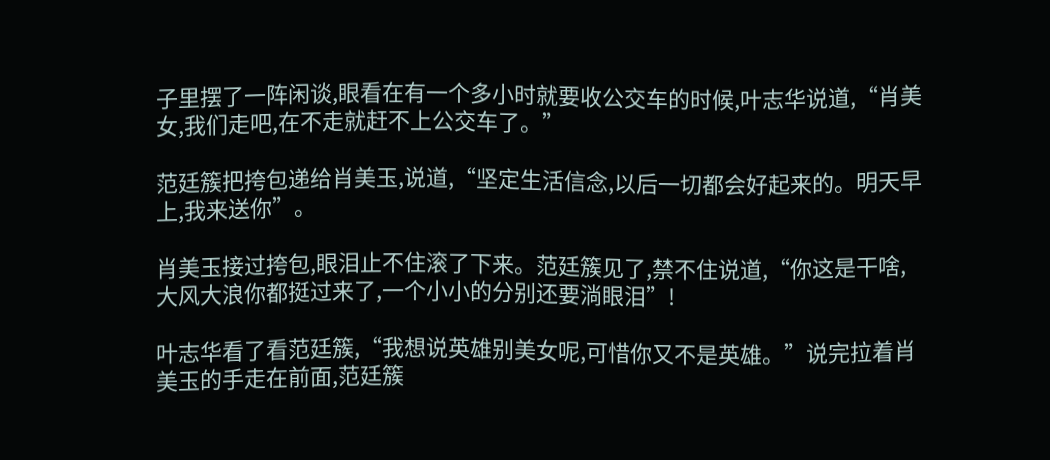子里摆了一阵闲谈,眼看在有一个多小时就要收公交车的时候,叶志华说道,“肖美女,我们走吧,在不走就赶不上公交车了。”

范廷簇把挎包递给肖美玉,说道,“坚定生活信念,以后一切都会好起来的。明天早上,我来送你”。

肖美玉接过挎包,眼泪止不住滚了下来。范廷簇见了,禁不住说道,“你这是干啥,大风大浪你都挺过来了,一个小小的分别还要淌眼泪”!

叶志华看了看范廷簇,“我想说英雄别美女呢,可惜你又不是英雄。”说完拉着肖美玉的手走在前面,范廷簇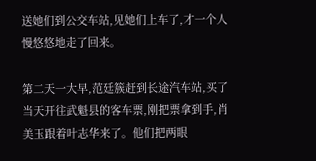送她们到公交车站,见她们上车了,才一个人慢悠悠地走了回来。

第二天一大早,范廷簇赶到长途汽车站,买了当天开往武魁县的客车票,刚把票拿到手,肖美玉跟着叶志华来了。他们把两眼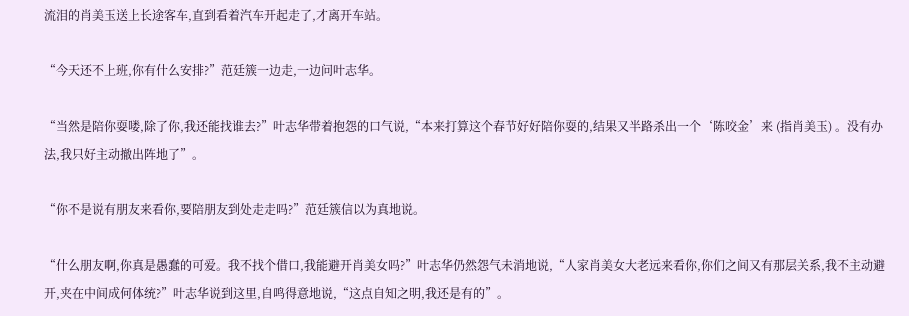流泪的肖美玉送上长途客车,直到看着汽车开起走了,才离开车站。

“今天还不上班,你有什么安排?”范廷簇一边走,一边问叶志华。

“当然是陪你耍喽,除了你,我还能找谁去?”叶志华带着抱怨的口气说,“本来打算这个春节好好陪你耍的,结果又半路杀出一个‘陈咬金’来 (指肖美玉) 。没有办法,我只好主动撤出阵地了”。

“你不是说有朋友来看你,要陪朋友到处走走吗?”范廷簇信以为真地说。

“什么朋友啊,你真是愚蠢的可爱。我不找个借口,我能避开肖美女吗?”叶志华仍然怨气未消地说,“人家肖美女大老远来看你,你们之间又有那层关系,我不主动避开,夹在中间成何体统?”叶志华说到这里,自鸣得意地说,“这点自知之明,我还是有的”。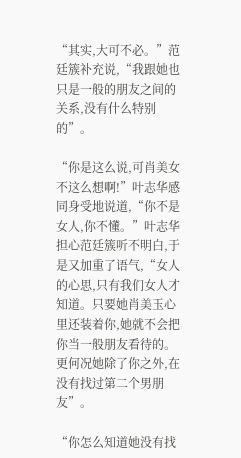“其实,大可不必。”范廷簇补充说,“我跟她也只是一般的朋友之间的关系,没有什么特别的”。

“你是这么说,可肖美女不这么想啊!”叶志华感同身受地说道,“你不是女人,你不懂。”叶志华担心范廷簇听不明白,于是又加重了语气,“女人的心思,只有我们女人才知道。只要她肖美玉心里还装着你,她就不会把你当一般朋友看待的。更何况她除了你之外,在没有找过第二个男朋友”。

“你怎么知道她没有找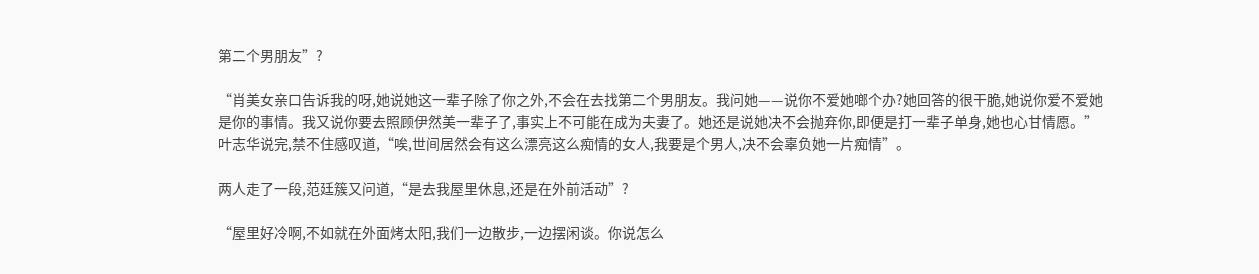第二个男朋友”?

“肖美女亲口告诉我的呀,她说她这一辈子除了你之外,不会在去找第二个男朋友。我问她——说你不爱她啷个办?她回答的很干脆,她说你爱不爱她是你的事情。我又说你要去照顾伊然美一辈子了,事实上不可能在成为夫妻了。她还是说她决不会抛弃你,即便是打一辈子单身,她也心甘情愿。”叶志华说完,禁不住感叹道,“唉,世间居然会有这么漂亮这么痴情的女人,我要是个男人,决不会辜负她一片痴情”。

两人走了一段,范廷簇又问道,“是去我屋里休息,还是在外前活动”?

“屋里好冷啊,不如就在外面烤太阳,我们一边散步,一边摆闲谈。你说怎么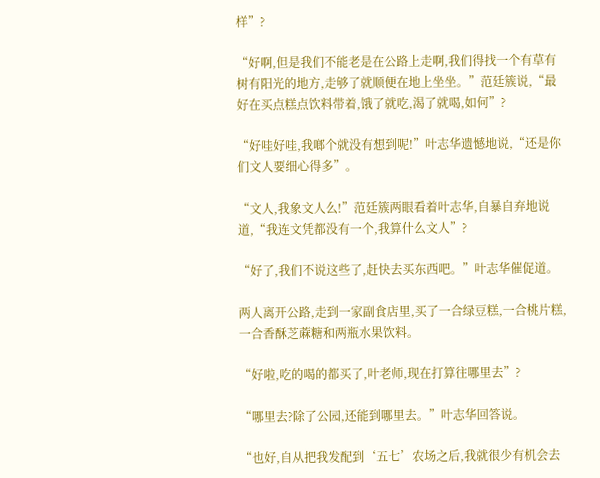样”?

“好啊,但是我们不能老是在公路上走啊,我们得找一个有草有树有阳光的地方,走够了就顺便在地上坐坐。”范廷簇说,“最好在买点糕点饮料带着,饿了就吃,渴了就喝,如何”?

“好哇好哇,我啷个就没有想到呢!”叶志华遗憾地说,“还是你们文人要细心得多”。

“文人,我象文人么!”范廷簇两眼看着叶志华,自暴自弃地说道,“我连文凭都没有一个,我算什么文人”?

“好了,我们不说这些了,赶快去买东西吧。”叶志华催促道。

两人离开公路,走到一家副食店里,买了一合绿豆糕,一合桃片糕,一合香酥芝蔴糖和两瓶水果饮料。

“好啦,吃的喝的都买了,叶老师,现在打算往哪里去”?

“哪里去?除了公园,还能到哪里去。”叶志华回答说。

“也好,自从把我发配到‘五七’农场之后,我就很少有机会去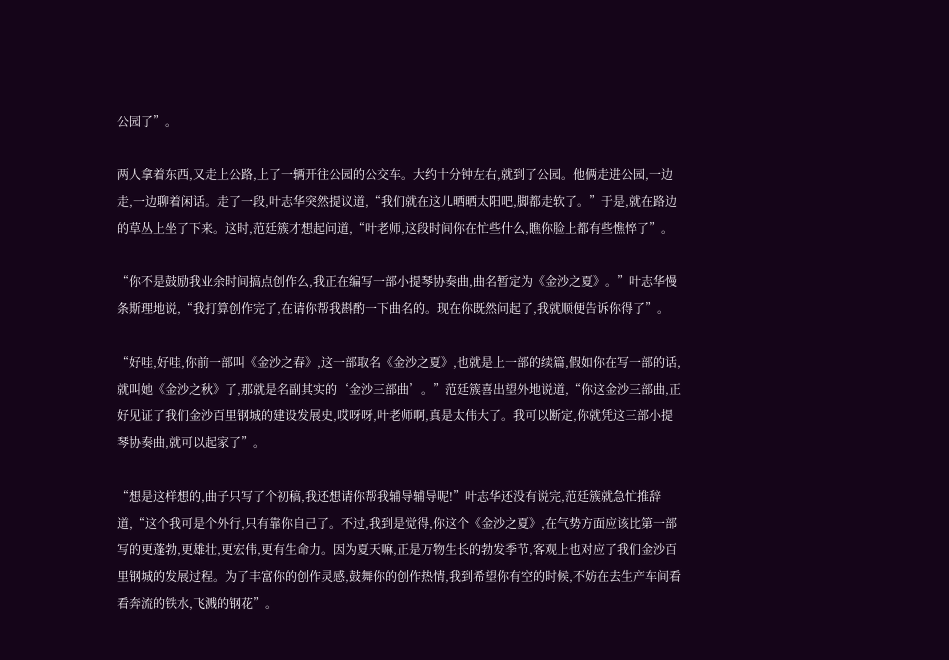公园了”。

两人拿着东西,又走上公路,上了一辆开往公园的公交车。大约十分钟左右,就到了公园。他俩走进公园,一边走,一边聊着闲话。走了一段,叶志华突然提议道,“我们就在这儿晒晒太阳吧,脚都走软了。”于是,就在路边的草丛上坐了下来。这时,范廷簇才想起问道,“叶老师,这段时间你在忙些什么,瞧你脸上都有些憔悴了”。

“你不是鼓励我业余时间搞点创作么,我正在编写一部小提琴协奏曲,曲名暂定为《金沙之夏》。”叶志华慢条斯理地说,“我打算创作完了,在请你帮我斟酌一下曲名的。现在你既然问起了,我就顺便告诉你得了”。

“好哇,好哇,你前一部叫《金沙之春》,这一部取名《金沙之夏》,也就是上一部的续篇,假如你在写一部的话,就叫她《金沙之秋》了,那就是名副其实的‘金沙三部曲’。”范廷簇喜出望外地说道,“你这金沙三部曲,正好见证了我们金沙百里钢城的建设发展史,哎呀呀,叶老师啊,真是太伟大了。我可以断定,你就凭这三部小提琴协奏曲,就可以起家了”。

“想是这样想的,曲子只写了个初稿,我还想请你帮我辅导辅导呢!”叶志华还没有说完,范廷簇就急忙推辞道,“这个我可是个外行,只有靠你自己了。不过,我到是觉得,你这个《金沙之夏》,在气势方面应该比第一部写的更蓬勃,更雄壮,更宏伟,更有生命力。因为夏天嘛,正是万物生长的勃发季节,客观上也对应了我们金沙百里钢城的发展过程。为了丰富你的创作灵感,鼓舞你的创作热情,我到希望你有空的时候,不妨在去生产车间看看奔流的铁水,飞溅的钢花”。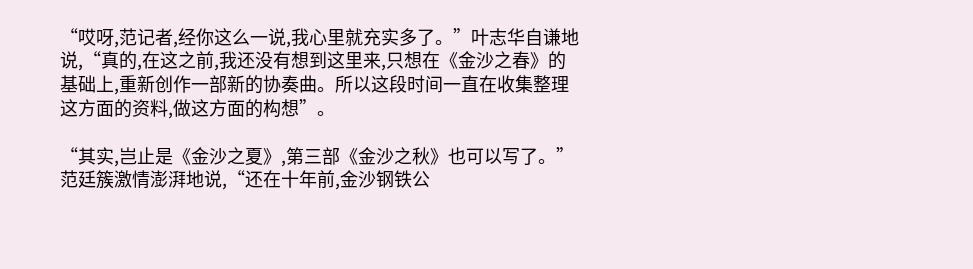“哎呀,范记者,经你这么一说,我心里就充实多了。”叶志华自谦地说,“真的,在这之前,我还没有想到这里来,只想在《金沙之春》的基础上,重新创作一部新的协奏曲。所以这段时间一直在收集整理这方面的资料,做这方面的构想”。

“其实,岂止是《金沙之夏》,第三部《金沙之秋》也可以写了。”范廷簇激情澎湃地说,“还在十年前,金沙钢铁公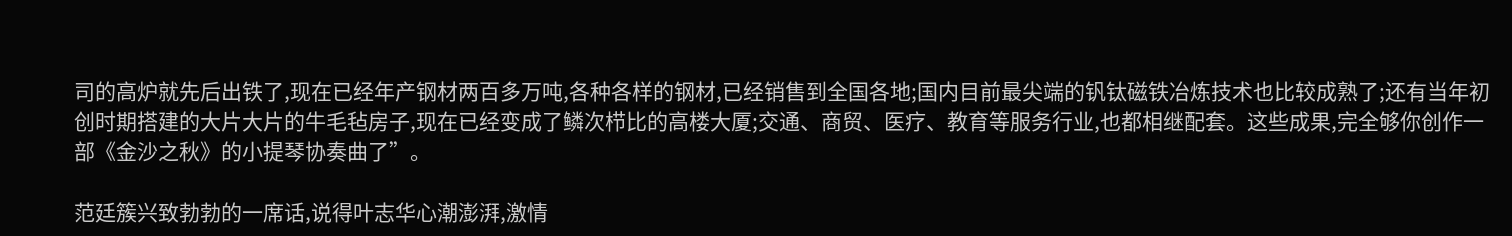司的高炉就先后出铁了,现在已经年产钢材两百多万吨,各种各样的钢材,已经销售到全国各地;国内目前最尖端的钒钛磁铁冶炼技术也比较成熟了;还有当年初创时期搭建的大片大片的牛毛毡房子,现在已经变成了鳞次栉比的高楼大厦;交通、商贸、医疗、教育等服务行业,也都相继配套。这些成果,完全够你创作一部《金沙之秋》的小提琴协奏曲了”。

范廷簇兴致勃勃的一席话,说得叶志华心潮澎湃,激情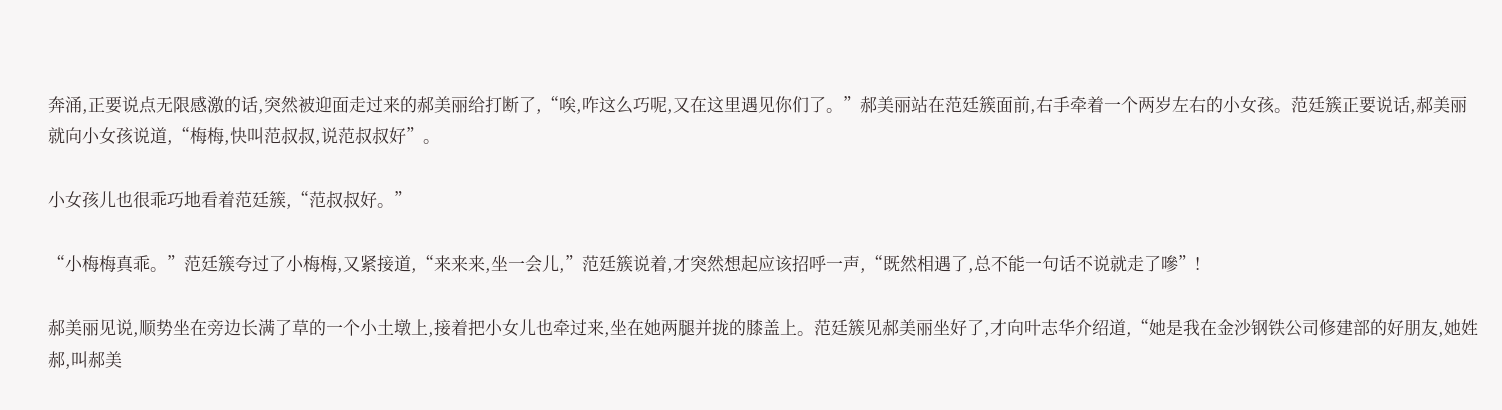奔涌,正要说点无限感激的话,突然被迎面走过来的郝美丽给打断了,“唉,咋这么巧呢,又在这里遇见你们了。”郝美丽站在范廷簇面前,右手牵着一个两岁左右的小女孩。范廷簇正要说话,郝美丽就向小女孩说道,“梅梅,快叫范叔叔,说范叔叔好”。

小女孩儿也很乖巧地看着范廷簇,“范叔叔好。”

“小梅梅真乖。”范廷簇夸过了小梅梅,又紧接道,“来来来,坐一会儿,”范廷簇说着,才突然想起应该招呼一声,“既然相遇了,总不能一句话不说就走了嘇”!

郝美丽见说,顺势坐在旁边长满了草的一个小土墩上,接着把小女儿也牵过来,坐在她两腿并拢的膝盖上。范廷簇见郝美丽坐好了,才向叶志华介绍道,“她是我在金沙钢铁公司修建部的好朋友,她姓郝,叫郝美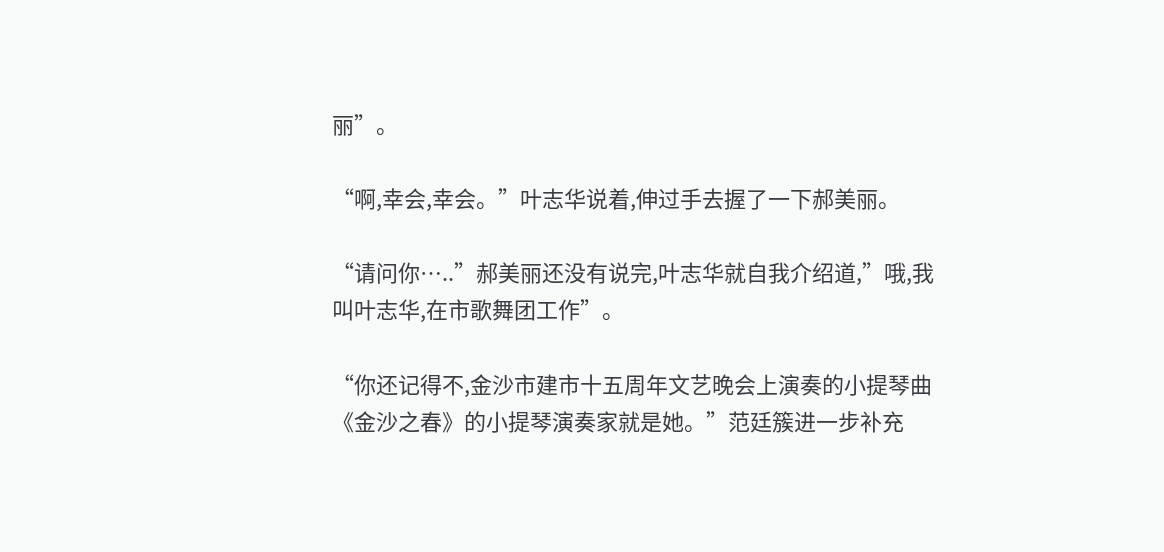丽”。

“啊,幸会,幸会。”叶志华说着,伸过手去握了一下郝美丽。

“请问你…..”郝美丽还没有说完,叶志华就自我介绍道,”哦,我叫叶志华,在市歌舞团工作”。

“你还记得不,金沙市建市十五周年文艺晚会上演奏的小提琴曲《金沙之春》的小提琴演奏家就是她。”范廷簇进一步补充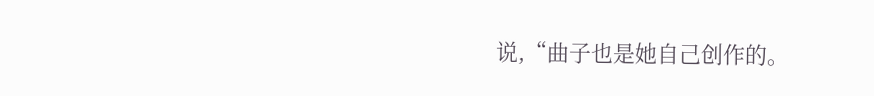说,“曲子也是她自己创作的。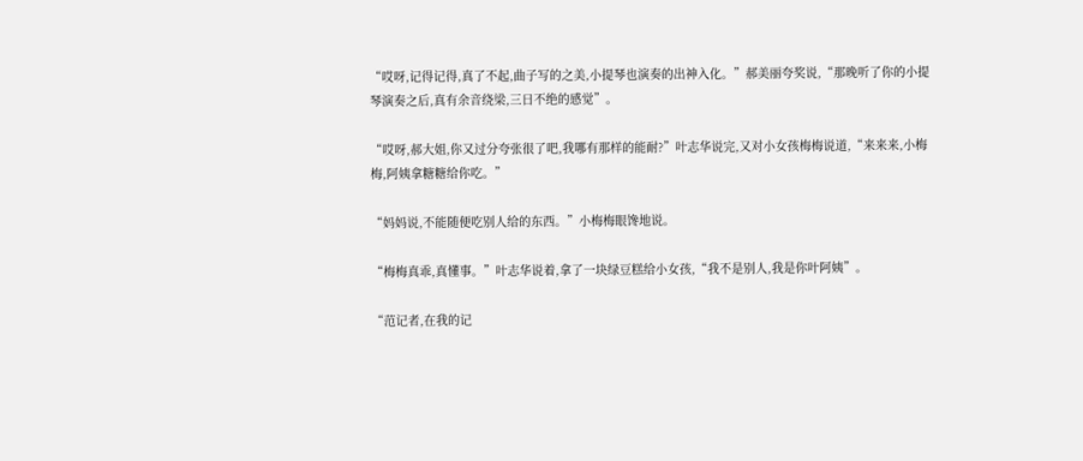“哎呀,记得记得,真了不起,曲子写的之美,小提琴也演奏的出神入化。”郝美丽夸奖说,“那晚听了你的小提琴演奏之后,真有余音绕梁,三日不绝的感觉”。

“哎呀,郝大姐,你又过分夸张很了吧,我哪有那样的能耐?”叶志华说完,又对小女孩梅梅说道,“来来来,小梅梅,阿姨拿糖糖给你吃。”

“妈妈说,不能随便吃别人给的东西。”小梅梅眼馋地说。

“梅梅真乖,真懂事。”叶志华说着,拿了一块绿豆糕给小女孩,“我不是别人,我是你叶阿姨”。

“范记者,在我的记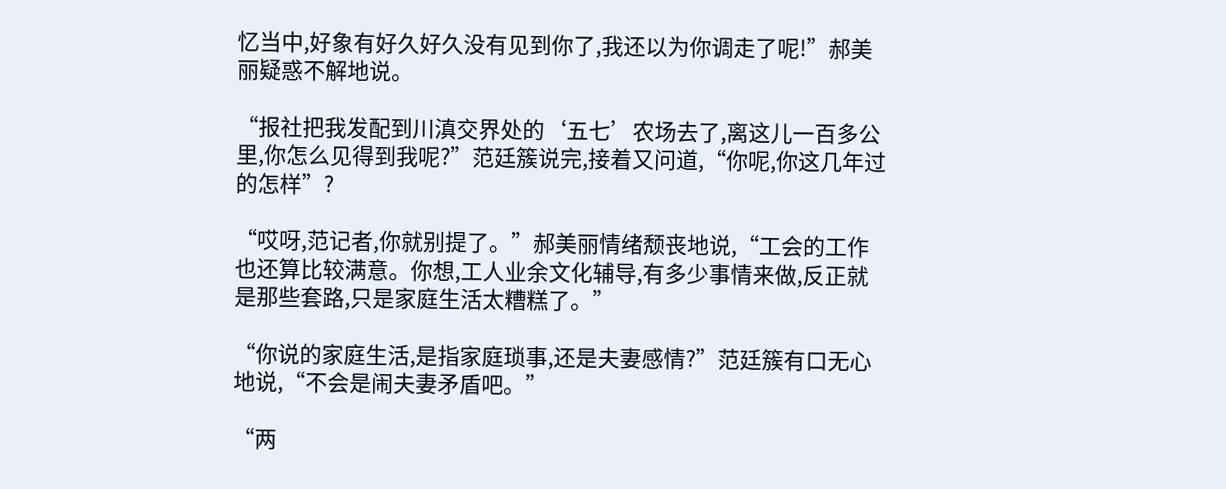忆当中,好象有好久好久没有见到你了,我还以为你调走了呢!”郝美丽疑惑不解地说。

“报社把我发配到川滇交界处的‘五七’农场去了,离这儿一百多公里,你怎么见得到我呢?”范廷簇说完,接着又问道,“你呢,你这几年过的怎样”?

“哎呀,范记者,你就别提了。”郝美丽情绪颓丧地说,“工会的工作也还算比较满意。你想,工人业余文化辅导,有多少事情来做,反正就是那些套路,只是家庭生活太糟糕了。”

“你说的家庭生活,是指家庭琐事,还是夫妻感情?”范廷簇有口无心地说,“不会是闹夫妻矛盾吧。”

“两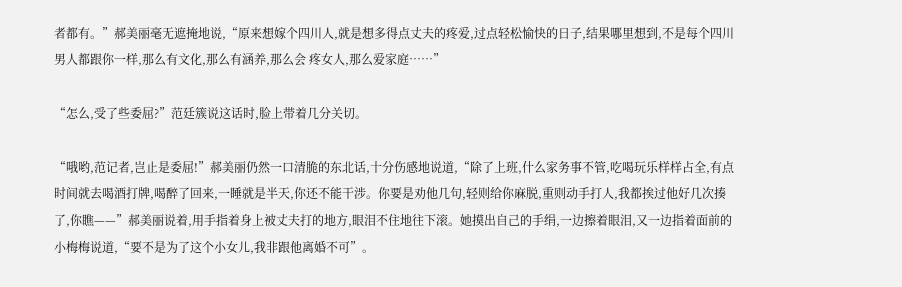者都有。”郝美丽毫无遮掩地说,“原来想嫁个四川人,就是想多得点丈夫的疼爱,过点轻松愉快的日子,结果哪里想到,不是每个四川男人都跟你一样,那么有文化,那么有涵养,那么会 疼女人,那么爱家庭……”

“怎么,受了些委屈?”范廷簇说这话时,脸上带着几分关切。

“哦哟,范记者,岂止是委屈!”郝美丽仍然一口清脆的东北话,十分伤感地说道,“除了上班,什么家务事不管,吃喝玩乐样样占全,有点时间就去喝酒打牌,喝醉了回来,一睡就是半天,你还不能干涉。你要是劝他几句,轻则给你麻脱,重则动手打人,我都挨过他好几次揍了,你瞧——”郝美丽说着,用手指着身上被丈夫打的地方,眼泪不住地往下滚。她摸出自己的手绢,一边擦着眼泪,又一边指着面前的小梅梅说道,“要不是为了这个小女儿,我非跟他离婚不可”。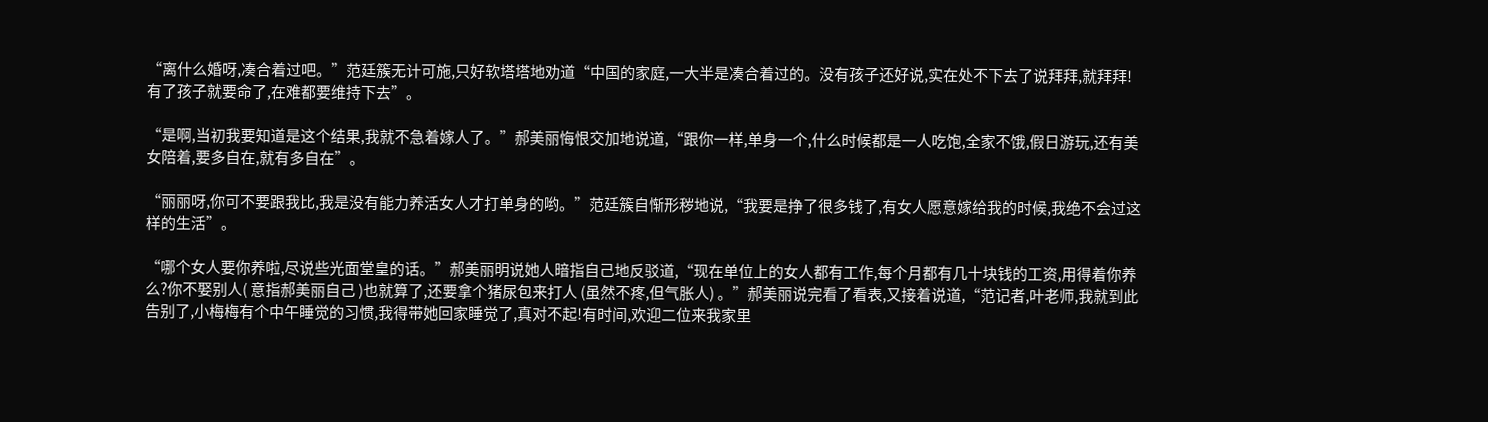“离什么婚呀,凑合着过吧。”范廷簇无计可施,只好软塔塔地劝道“中国的家庭,一大半是凑合着过的。没有孩子还好说,实在处不下去了说拜拜,就拜拜!有了孩子就要命了,在难都要维持下去”。

“是啊,当初我要知道是这个结果,我就不急着嫁人了。”郝美丽悔恨交加地说道,“跟你一样,单身一个,什么时候都是一人吃饱,全家不饿,假日游玩,还有美女陪着,要多自在,就有多自在”。

“丽丽呀,你可不要跟我比,我是没有能力养活女人才打单身的哟。”范廷簇自惭形秽地说,“我要是挣了很多钱了,有女人愿意嫁给我的时候,我绝不会过这样的生活”。

“哪个女人要你养啦,尽说些光面堂皇的话。”郝美丽明说她人暗指自己地反驳道,“现在单位上的女人都有工作,每个月都有几十块钱的工资,用得着你养么?你不娶别人( 意指郝美丽自己 )也就算了,还要拿个猪尿包来打人 (虽然不疼,但气胀人) 。”郝美丽说完看了看表,又接着说道,“范记者,叶老师,我就到此告别了,小梅梅有个中午睡觉的习惯,我得带她回家睡觉了,真对不起!有时间,欢迎二位来我家里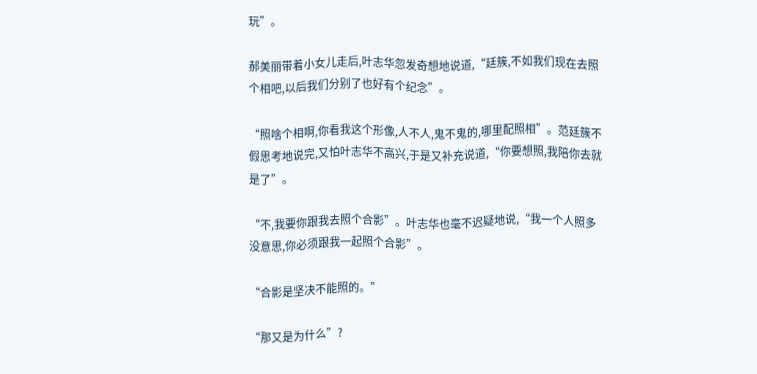玩”。

郝美丽带着小女儿走后,叶志华忽发奇想地说道,“廷簇,不如我们现在去照个相吧,以后我们分别了也好有个纪念”。

“照啥个相啊,你看我这个形像,人不人,鬼不鬼的,哪里配照相”。范廷簇不假思考地说完,又怕叶志华不高兴,于是又补充说道,“你要想照,我陪你去就是了”。

“不,我要你跟我去照个合影”。叶志华也毫不迟疑地说,“我一个人照多没意思,你必须跟我一起照个合影”。

“合影是坚决不能照的。”

“那又是为什么”?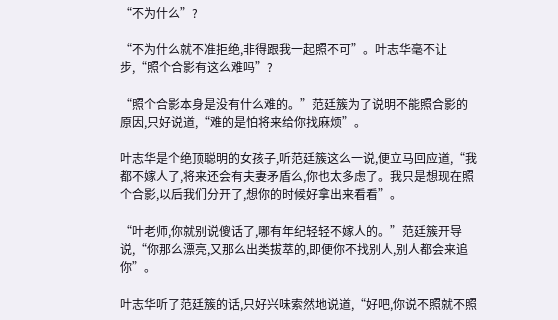“不为什么”?

“不为什么就不准拒绝,非得跟我一起照不可”。叶志华毫不让步,“照个合影有这么难吗”?

“照个合影本身是没有什么难的。”范廷簇为了说明不能照合影的原因,只好说道,“难的是怕将来给你找麻烦”。

叶志华是个绝顶聪明的女孩子,听范廷簇这么一说,便立马回应道,“我都不嫁人了,将来还会有夫妻矛盾么,你也太多虑了。我只是想现在照个合影,以后我们分开了,想你的时候好拿出来看看”。

“叶老师,你就别说傻话了,哪有年纪轻轻不嫁人的。”范廷簇开导说,“你那么漂亮,又那么出类拔萃的,即便你不找别人,别人都会来追你”。

叶志华听了范廷簇的话,只好兴味索然地说道,“好吧,你说不照就不照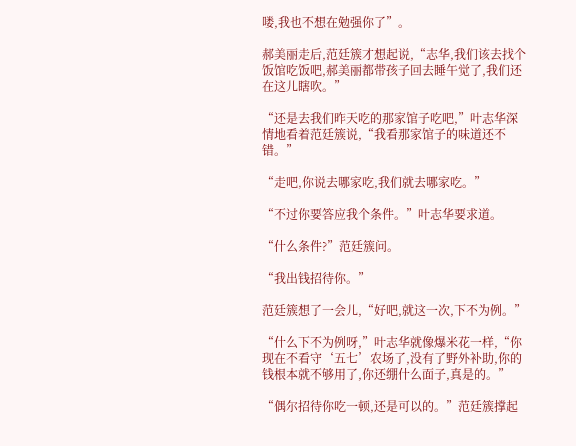喽,我也不想在勉强你了”。

郝美丽走后,范廷簇才想起说,“志华,我们该去找个饭馆吃饭吧,郝美丽都带孩子回去睡午觉了,我们还在这儿瞎吹。”

“还是去我们昨天吃的那家馆子吃吧,”叶志华深情地看着范廷簇说,“我看那家馆子的味道还不错。”

“走吧,你说去哪家吃,我们就去哪家吃。”

“不过你要答应我个条件。”叶志华要求道。

“什么条件?”范廷簇问。

“我出钱招待你。”

范廷簇想了一会儿,“好吧,就这一次,下不为例。”

“什么下不为例呀,”叶志华就像爆米花一样,“你现在不看守‘五七’农场了,没有了野外补助,你的钱根本就不够用了,你还绷什么面子,真是的。”

“偶尔招待你吃一顿,还是可以的。”范廷簇撑起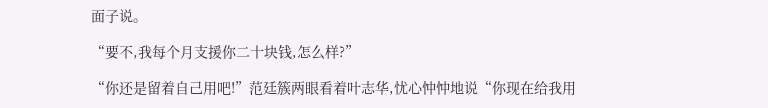面子说。

“要不,我每个月支援你二十块钱,怎么样?”

“你还是留着自己用吧!”范廷簇两眼看着叶志华,忧心忡忡地说“你现在给我用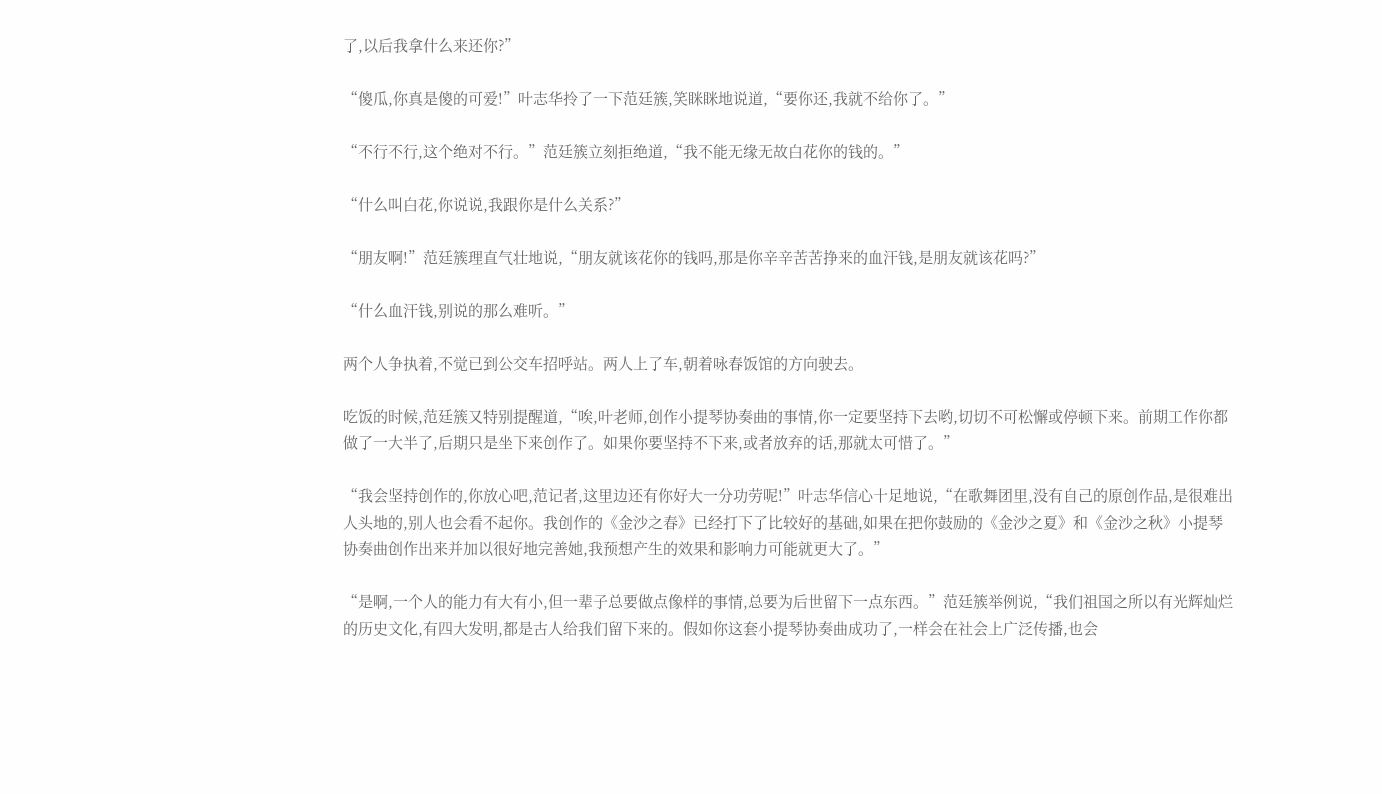了,以后我拿什么来还你?”

“傻瓜,你真是傻的可爱!”叶志华拎了一下范廷簇,笑眯眯地说道,“要你还,我就不给你了。”

“不行不行,这个绝对不行。”范廷簇立刻拒绝道,“我不能无缘无故白花你的钱的。”

“什么叫白花,你说说,我跟你是什么关系?”

“朋友啊!”范廷簇理直气壮地说,“朋友就该花你的钱吗,那是你辛辛苦苦挣来的血汗钱,是朋友就该花吗?”

“什么血汗钱,别说的那么难听。”

两个人争执着,不觉已到公交车招呼站。两人上了车,朝着咏春饭馆的方向驶去。

吃饭的时候,范廷簇又特别提醒道,“唉,叶老师,创作小提琴协奏曲的事情,你一定要坚持下去哟,切切不可松懈或停顿下来。前期工作你都做了一大半了,后期只是坐下来创作了。如果你要坚持不下来,或者放弃的话,那就太可惜了。”

“我会坚持创作的,你放心吧,范记者,这里边还有你好大一分功劳呢!”叶志华信心十足地说,“在歌舞团里,没有自己的原创作品,是很难出人头地的,别人也会看不起你。我创作的《金沙之春》已经打下了比较好的基础,如果在把你鼓励的《金沙之夏》和《金沙之秋》小提琴协奏曲创作出来并加以很好地完善她,我预想产生的效果和影响力可能就更大了。”

“是啊,一个人的能力有大有小,但一辈子总要做点像样的事情,总要为后世留下一点东西。”范廷簇举例说,“我们祖国之所以有光辉灿烂的历史文化,有四大发明,都是古人给我们留下来的。假如你这套小提琴协奏曲成功了,一样会在社会上广泛传播,也会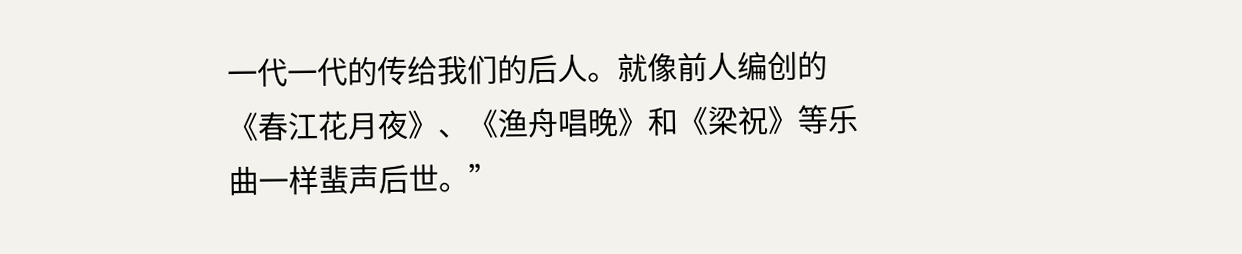一代一代的传给我们的后人。就像前人编创的《春江花月夜》、《渔舟唱晚》和《梁祝》等乐曲一样蜚声后世。”